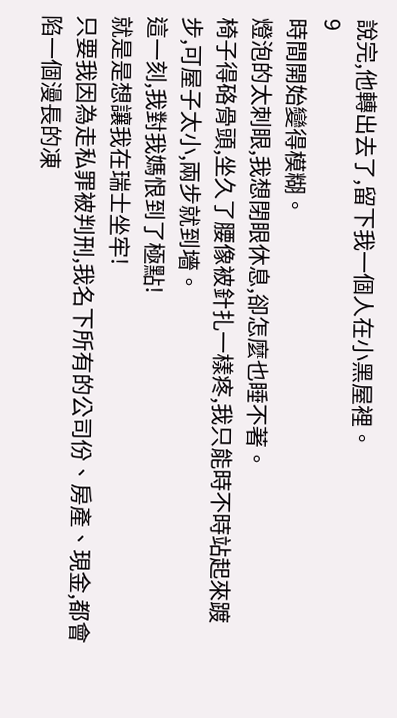說完,他轉出去了,留下我一個人在小黑屋裡。
9
時間開始變得模糊。
燈泡的太刺眼,我想閉眼休息,卻怎麼也睡不著。
椅子得硌骨頭,坐久了腰像被針扎一樣疼,我只能時不時站起來踱步,可屋子太小,兩步就到墻。
這一刻,我對我媽恨到了極點!
就是是想讓我在瑞士坐牢!
只要我因為走私罪被判刑,我名下所有的公司份、房產、現金,都會陷一個漫長的凍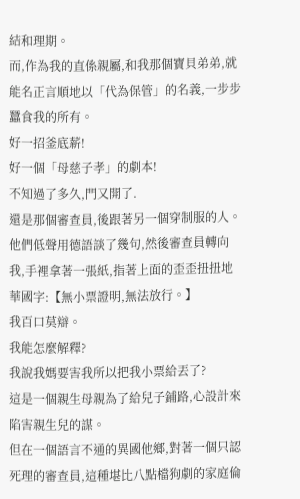結和理期。
而,作為我的直係親屬,和我那個寶貝弟弟,就能名正言順地以「代為保管」的名義,一步步蠶食我的所有。
好一招釜底薪!
好一個「母慈子孝」的劇本!
不知過了多久,門又開了.
還是那個審查員,後跟著另一個穿制服的人。
他們低聲用德語談了幾句,然後審查員轉向我,手裡拿著一張紙,指著上面的歪歪扭扭地華國字:【無小票證明,無法放行。】
我百口莫辯。
我能怎麼解釋?
我說我媽要害我所以把我小票給丟了?
這是一個親生母親為了給兒子鋪路,心設計來陷害親生兒的謀。
但在一個語言不通的異國他鄉,對著一個只認死理的審查員,這種堪比八點檔狗劇的家庭倫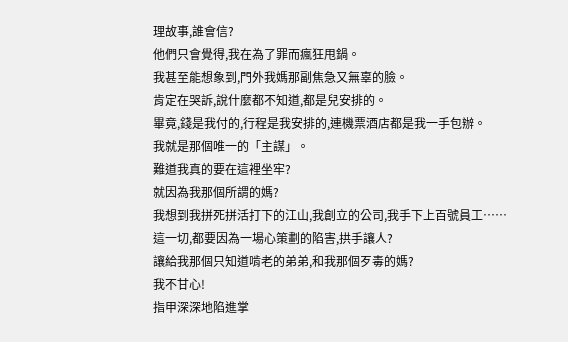理故事,誰會信?
他們只會覺得,我在為了罪而瘋狂甩鍋。
我甚至能想象到,門外我媽那副焦急又無辜的臉。
肯定在哭訴,說什麼都不知道,都是兒安排的。
畢竟,錢是我付的,行程是我安排的,連機票酒店都是我一手包辦。
我就是那個唯一的「主謀」。
難道我真的要在這裡坐牢?
就因為我那個所謂的媽?
我想到我拼死拼活打下的江山,我創立的公司,我手下上百號員工……
這一切,都要因為一場心策劃的陷害,拱手讓人?
讓給我那個只知道啃老的弟弟,和我那個歹毒的媽?
我不甘心!
指甲深深地陷進掌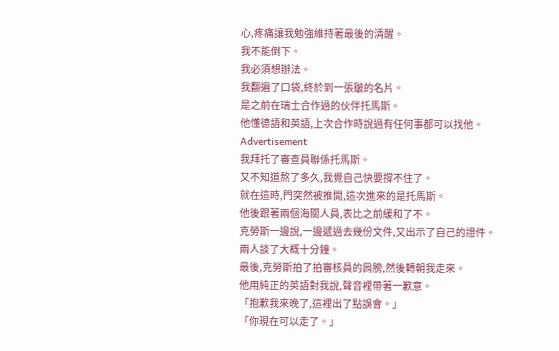心,疼痛讓我勉強維持著最後的清醒。
我不能倒下。
我必須想辦法。
我翻遍了口袋,終於到一張皺的名片。
是之前在瑞士合作過的伙伴托馬斯。
他懂德語和英語,上次合作時說過有任何事都可以找他。
Advertisement
我拜托了審查員聯係托馬斯。
又不知道熬了多久,我覺自己快要撐不住了。
就在這時,門突然被推開,這次進來的是托馬斯。
他後跟著兩個海關人員,表比之前緩和了不。
克勞斯一邊說,一邊遞過去幾份文件,又出示了自己的證件。
兩人談了大概十分鐘。
最後,克勞斯拍了拍審核員的肩膀,然後轉朝我走來。
他用純正的英語對我說,聲音裡帶著一歉意。
「抱歉我來晚了,這裡出了點誤會。」
「你現在可以走了。」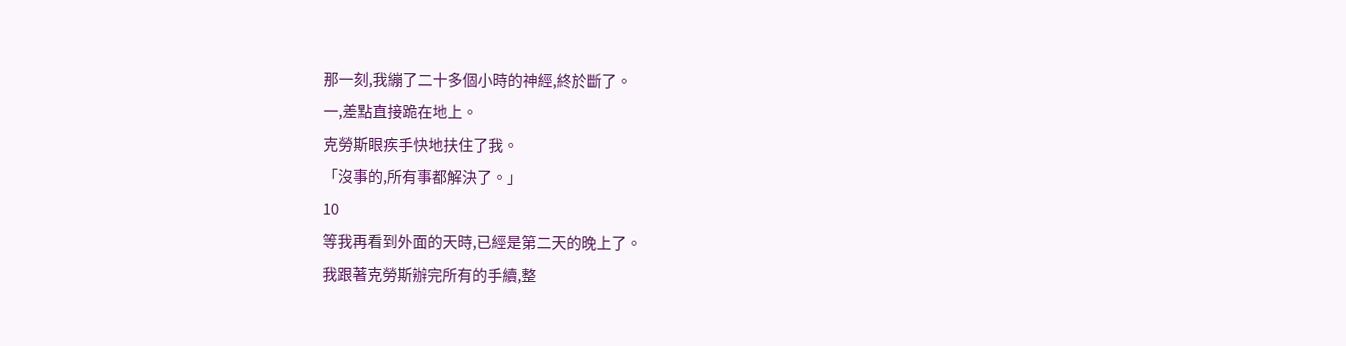那一刻,我繃了二十多個小時的神經,終於斷了。
一,差點直接跪在地上。
克勞斯眼疾手快地扶住了我。
「沒事的,所有事都解決了。」
10
等我再看到外面的天時,已經是第二天的晚上了。
我跟著克勞斯辦完所有的手續,整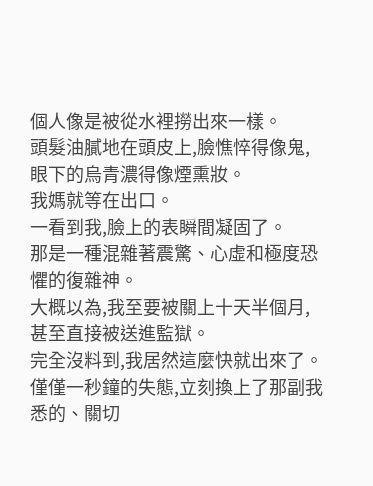個人像是被從水裡撈出來一樣。
頭髮油膩地在頭皮上,臉憔悴得像鬼,眼下的烏青濃得像煙熏妝。
我媽就等在出口。
一看到我,臉上的表瞬間凝固了。
那是一種混雜著震驚、心虛和極度恐懼的復雜神。
大概以為,我至要被關上十天半個月,甚至直接被送進監獄。
完全沒料到,我居然這麼快就出來了。
僅僅一秒鐘的失態,立刻換上了那副我悉的、關切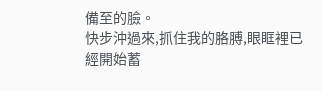備至的臉。
快步沖過來,抓住我的胳膊,眼眶裡已經開始蓄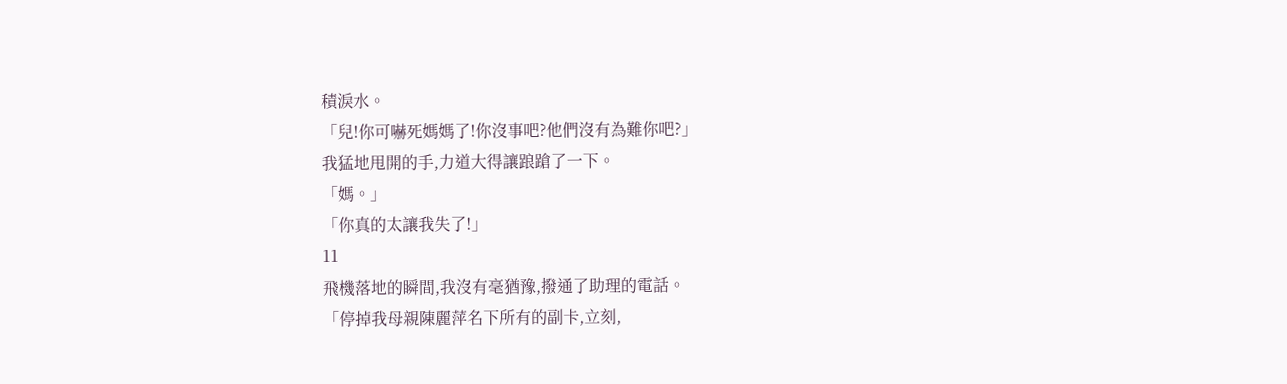積淚水。
「兒!你可嚇死媽媽了!你沒事吧?他們沒有為難你吧?」
我猛地甩開的手,力道大得讓踉蹌了一下。
「媽。」
「你真的太讓我失了!」
11
飛機落地的瞬間,我沒有毫猶豫,撥通了助理的電話。
「停掉我母親陳麗萍名下所有的副卡,立刻,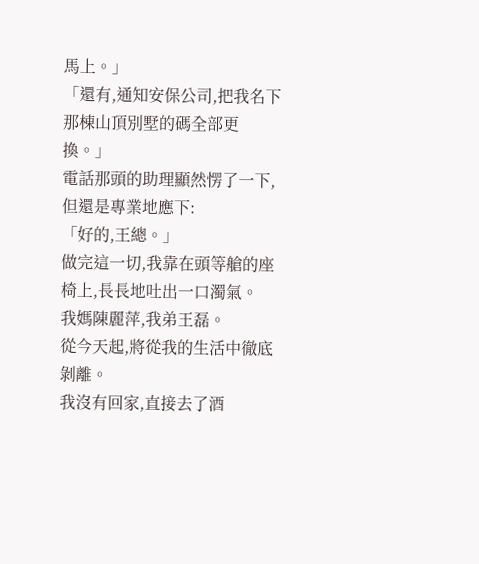馬上。」
「還有,通知安保公司,把我名下那棟山頂別墅的碼全部更換。」
電話那頭的助理顯然愣了一下,但還是專業地應下:
「好的,王總。」
做完這一切,我靠在頭等艙的座椅上,長長地吐出一口濁氣。
我媽陳麗萍,我弟王磊。
從今天起,將從我的生活中徹底剝離。
我沒有回家,直接去了酒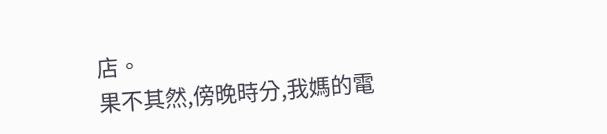店。
果不其然,傍晚時分,我媽的電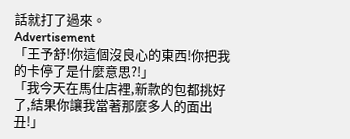話就打了過來。
Advertisement
「王予舒!你這個沒良心的東西!你把我的卡停了是什麼意思?!」
「我今天在馬仕店裡,新款的包都挑好了,結果你讓我當著那麼多人的面出丑!」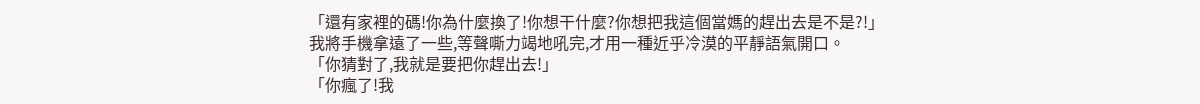「還有家裡的碼!你為什麼換了!你想干什麼?你想把我這個當媽的趕出去是不是?!」
我將手機拿遠了一些,等聲嘶力竭地吼完,才用一種近乎冷漠的平靜語氣開口。
「你猜對了,我就是要把你趕出去!」
「你瘋了!我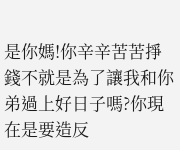是你媽!你辛辛苦苦掙錢不就是為了讓我和你弟過上好日子嗎?你現在是要造反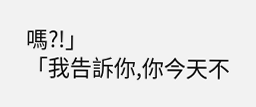嗎?!」
「我告訴你,你今天不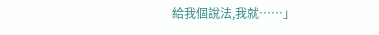給我個說法,我就……」